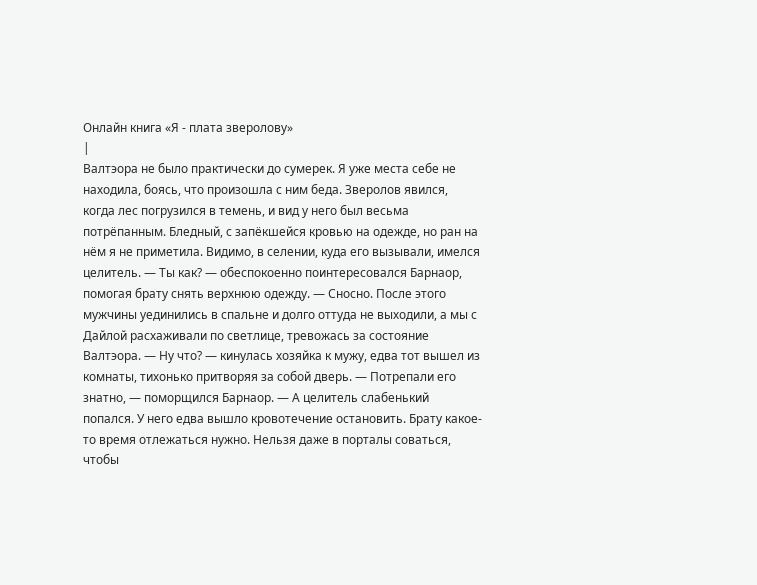Онлайн книга «Я - плата зверолову»
|
Валтэора не было практически до сумерек. Я уже места себе не находила, боясь, что произошла с ним беда. Зверолов явился, когда лес погрузился в темень, и вид у него был весьма потрёпанным. Бледный, с запёкшейся кровью на одежде, но ран на нём я не приметила. Видимо, в селении, куда его вызывали, имелся целитель. — Ты как? — обеспокоенно поинтересовался Барнаор, помогая брату снять верхнюю одежду. — Сносно. После этого мужчины уединились в спальне и долго оттуда не выходили, а мы с Дайлой расхаживали по светлице, тревожась за состояние Валтэора. — Ну что? — кинулась хозяйка к мужу, едва тот вышел из комнаты, тихонько притворяя за собой дверь. — Потрепали его знатно, — поморщился Барнаор. — А целитель слабенький попался. У него едва вышло кровотечение остановить. Брату какое-то время отлежаться нужно. Нельзя даже в порталы соваться, чтобы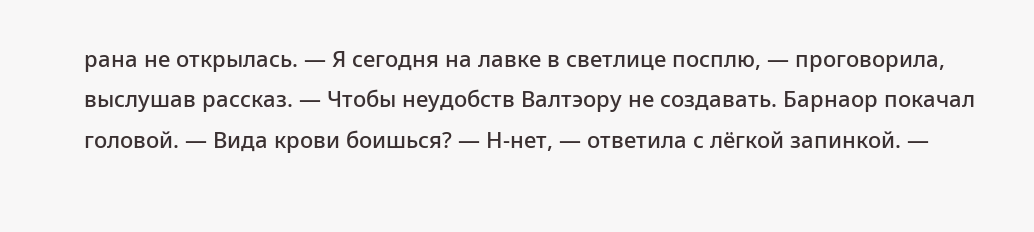рана не открылась. — Я сегодня на лавке в светлице посплю, — проговорила, выслушав рассказ. — Чтобы неудобств Валтэору не создавать. Барнаор покачал головой. — Вида крови боишься? — Н-нет, — ответила с лёгкой запинкой. —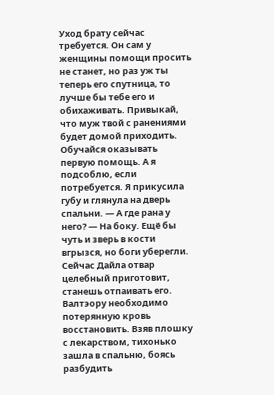Уход брату сейчас требуется. Он сам у женщины помощи просить не станет, но раз уж ты теперь его спутница, то лучше бы тебе его и обихаживать. Привыкай, что муж твой с ранениями будет домой приходить. Обучайся оказывать первую помощь. А я подсоблю, если потребуется. Я прикусила губу и глянула на дверь спальни. — А где рана у него? — На боку. Ещё бы чуть и зверь в кости вгрызся, но боги уберегли. Сейчас Дайла отвар целебный приготовит, станешь отпаивать его. Валтэору необходимо потерянную кровь восстановить. Взяв плошку с лекарством, тихонько зашла в спальню, боясь разбудить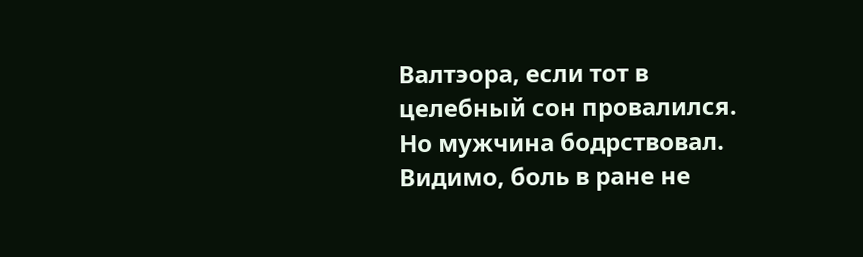Валтэора, если тот в целебный сон провалился. Но мужчина бодрствовал. Видимо, боль в ране не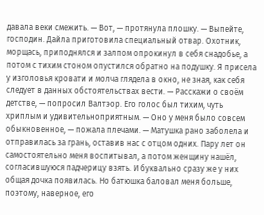давала веки смежить. — Вот, — протянула плошку. — Выпейте, господин. Дайла приготовила специальный отвар. Охотник, морщась, приподнялся и залпом опрокинул в себя снадобье, а потом с тихим стоном опустился обратно на подушку. Я присела у изголовья кровати и молча глядела в окно, не зная, как себя следует в данных обстоятельствах вести. — Расскажи о своём детстве, — попросил Валтэор. Его голос был тихим, чуть хриплым и удивительноприятным. — Оно у меня было совсем обыкновенное, — пожала плечами. — Матушка рано заболела и отправилась за грань, оставив нас с отцом одних. Пару лет он самостоятельно меня воспитывал, а потом женщину нашёл, согласившуюся падчерицу взять. И буквально сразу же у них общая дочка появилась. Но батюшка баловал меня больше, поэтому, наверное, его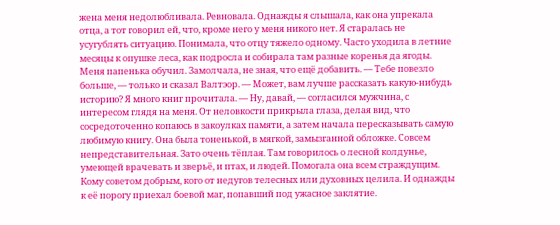жена меня недолюбливала. Ревновала. Однажды я слышала, как она упрекала отца, а тот говорил ей, что, кроме него у меня никого нет. Я старалась не усугублять ситуацию. Понимала, что отцу тяжело одному. Часто уходила в летние месяцы к опушке леса, как подросла и собирала там разные коренья да ягоды. Меня папенька обучил. Замолчала, не зная, что ещё добавить. — Тебе повезло больше, — только и сказал Валтэор. — Может, вам лучше рассказать какую-нибудь историю? Я много книг прочитала. — Ну, давай, — согласился мужчина, с интересом глядя на меня. От неловкости прикрыла глаза, делая вид, что сосредоточенно копаюсь в закоулках памяти, а затем начала пересказывать самую любимую книгу. Она была тоненькой, в мягкой, замызганной обложке. Совсем непредставительная. Зато очень тёплая. Там говорилось о лесной колдунье, умеющей врачевать и зверьё, и птах, и людей. Помогала она всем страждущим. Кому советом добрым, кого от недугов телесных или духовных целила. И однажды к её порогу приехал боевой маг, попавший под ужасное заклятие.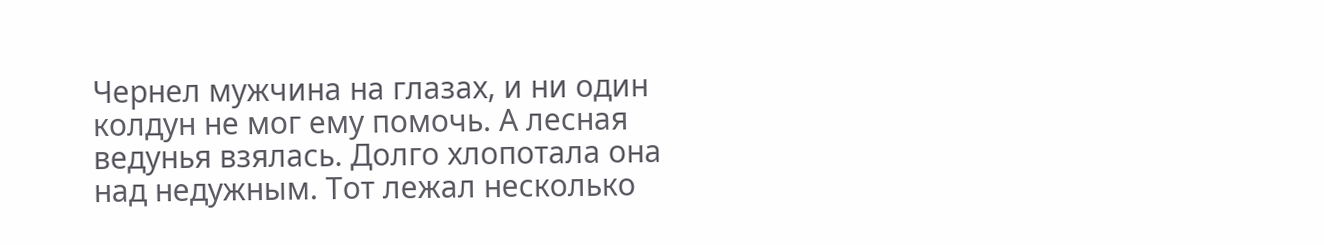Чернел мужчина на глазах, и ни один колдун не мог ему помочь. А лесная ведунья взялась. Долго хлопотала она над недужным. Тот лежал несколько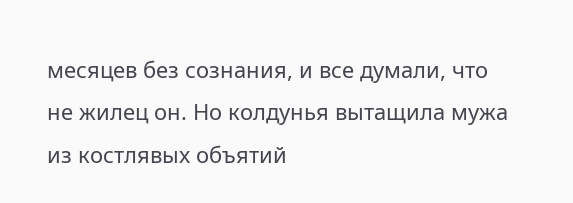месяцев без сознания, и все думали, что не жилец он. Но колдунья вытащила мужа из костлявых объятий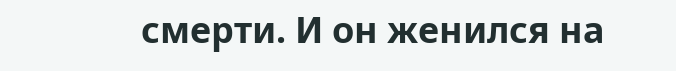смерти. И он женился на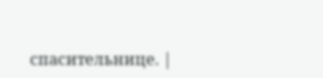спасительнице. |